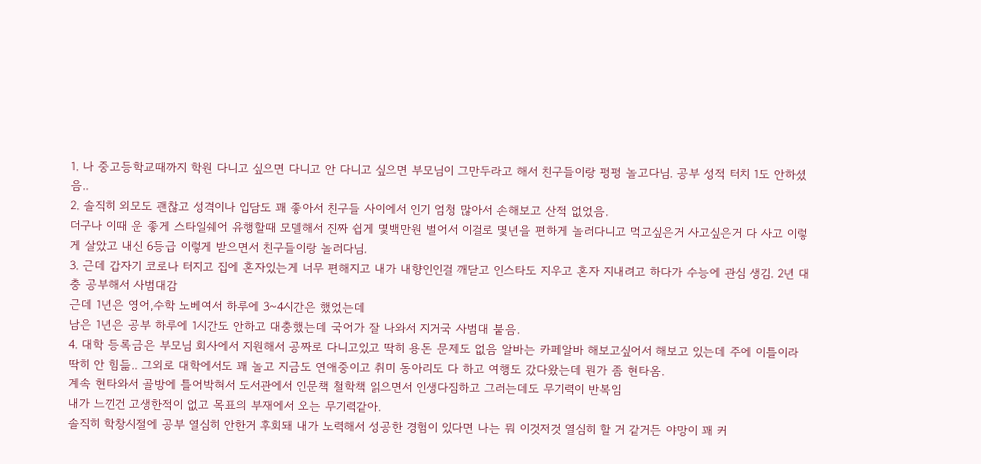1. 나 중고등학교때까지 학원 다니고 싶으면 다니고 안 다니고 싶으면 부모님이 그만두라고 해서 친구들이랑 펑펑 놀고다님. 공부 성적 터치 1도 안하셨음..
2. 솔직히 외모도 괜찮고 성격이나 입담도 꽤 좋아서 친구들 사이에서 인기 엄청 많아서 손해보고 산적 없었음.
더구나 이때 운 좋게 스타일쉐어 유행할때 모델해서 진짜 쉽게 몇백만원 벌어서 이걸로 몇년을 편하게 놀러다니고 먹고싶은거 사고싶은거 다 사고 이렇게 살았고 내신 6등급 이렇게 받으면서 친구들이랑 놀러다님.
3. 근데 갑자기 코로나 터지고 집에 혼자있는게 너무 편해지고 내가 내향인인걸 깨닫고 인스타도 지우고 혼자 지내려고 하다가 수능에 관심 생김. 2년 대충 공부해서 사범대감
근데 1년은 영어,수학 노베여서 하루에 3~4시간은 했었는데
남은 1년은 공부 하루에 1시간도 안하고 대충했는데 국어가 잘 나와서 지거국 사범대 붙음.
4. 대학 등록금은 부모님 회사에서 지원해서 공짜로 다니고있고 딱히 용돈 문제도 없음 알바는 카페알바 해보고싶어서 해보고 있는데 주에 이틀이라 딱히 안 힘듦.. 그외로 대학에서도 꽤 놀고 지금도 연애중이고 취미 동아리도 다 하고 여행도 갔다왔는데 뭔가 좀 현타옴.
계속 현타와서 골방에 틀어박혀서 도서관에서 인문책 철학책 읽으면서 인생다짐하고 그러는데도 무기력이 반복임
내가 느낀건 고생한적이 없고 목표의 부재에서 오는 무기력같아.
솔직히 학창시절에 공부 열심히 안한거 후회돼 내가 노력해서 성공한 경험이 있다면 나는 뭐 이것저것 열심히 할 거 같거든 야망이 꽤 커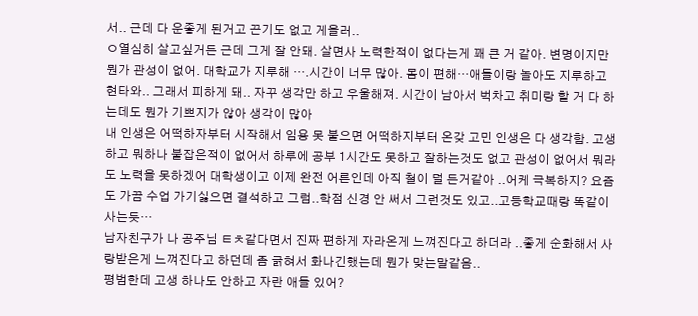서.. 근데 다 운좋게 된거고 끈기도 없고 게을러..
ㅇ열심히 살고싶거든 근데 그게 잘 안돼. 살면사 노력한적이 없다는게 꽤 큰 거 같아. 변명이지만 뭔가 관성이 없어. 대학교가 지루해 ….시간이 너무 많아. 몸이 편해…애들이랑 놀아도 지루하고 현타와.. 그래서 피하게 돼.. 자꾸 생각만 하고 우울해져. 시간이 남아서 벅차고 취미랑 할 거 다 하는데도 뭔가 기쁘지가 않아 생각이 많아
내 인생은 어떡하자부터 시작해서 임용 못 붙으면 어떡하지부터 온갖 고민 인생은 다 생각함. 고생하고 뭐하나 붙잡은적이 없어서 하루에 공부 1시간도 못하고 잘하는것도 없고 관성이 없어서 뭐라도 노력을 못하겠어 대학생이고 이제 완전 어른인데 아직 철이 덜 든거같아 ..어케 극복하지? 요즘도 가끔 수업 가기싫으면 결석하고 그럼..학점 신경 안 써서 그런것도 있고..고등학교때랑 똑같이 사는듯…
남자친구가 나 공주님 ㅌㅊ같다면서 진짜 편하게 자라온게 느껴진다고 하더라 ..좋게 순화해서 사랑받은게 느껴진다고 하던데 좀 긁혀서 화나긴했는데 뭔가 맞는말같음..
평범한데 고생 하나도 안하고 자란 애들 있어?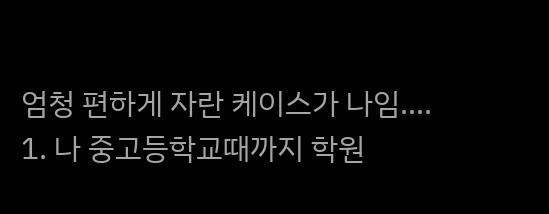엄청 편하게 자란 케이스가 나임….
1. 나 중고등학교때까지 학원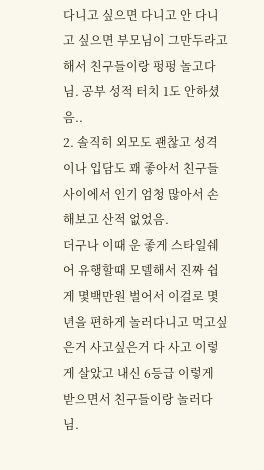다니고 싶으면 다니고 안 다니고 싶으면 부모님이 그만두라고 해서 친구들이랑 펑펑 놀고다님. 공부 성적 터치 1도 안하셨음..
2. 솔직히 외모도 괜찮고 성격이나 입담도 꽤 좋아서 친구들 사이에서 인기 엄청 많아서 손해보고 산적 없었음.
더구나 이때 운 좋게 스타일쉐어 유행할때 모델해서 진짜 쉽게 몇백만원 벌어서 이걸로 몇년을 편하게 놀러다니고 먹고싶은거 사고싶은거 다 사고 이렇게 살았고 내신 6등급 이렇게 받으면서 친구들이랑 놀러다님.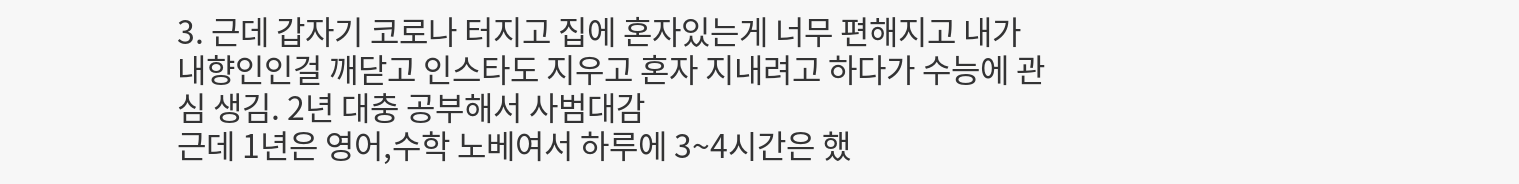3. 근데 갑자기 코로나 터지고 집에 혼자있는게 너무 편해지고 내가 내향인인걸 깨닫고 인스타도 지우고 혼자 지내려고 하다가 수능에 관심 생김. 2년 대충 공부해서 사범대감
근데 1년은 영어,수학 노베여서 하루에 3~4시간은 했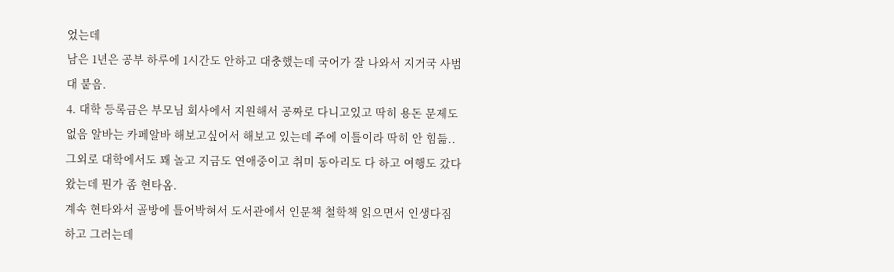었는데
남은 1년은 공부 하루에 1시간도 안하고 대충했는데 국어가 잘 나와서 지거국 사범대 붙음.
4. 대학 등록금은 부모님 회사에서 지원해서 공짜로 다니고있고 딱히 용돈 문제도 없음 알바는 카페알바 해보고싶어서 해보고 있는데 주에 이틀이라 딱히 안 힘듦.. 그외로 대학에서도 꽤 놀고 지금도 연애중이고 취미 동아리도 다 하고 여행도 갔다왔는데 뭔가 좀 현타옴.
계속 현타와서 골방에 틀어박혀서 도서관에서 인문책 철학책 읽으면서 인생다짐하고 그러는데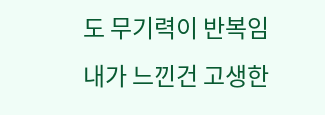도 무기력이 반복임
내가 느낀건 고생한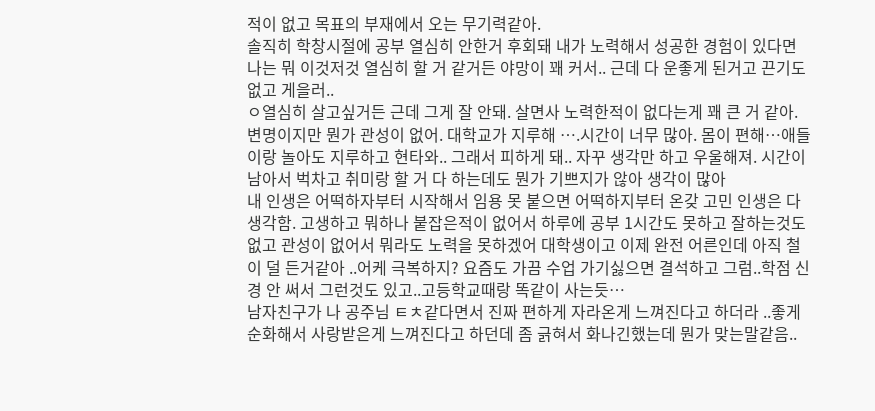적이 없고 목표의 부재에서 오는 무기력같아.
솔직히 학창시절에 공부 열심히 안한거 후회돼 내가 노력해서 성공한 경험이 있다면 나는 뭐 이것저것 열심히 할 거 같거든 야망이 꽤 커서.. 근데 다 운좋게 된거고 끈기도 없고 게을러..
ㅇ열심히 살고싶거든 근데 그게 잘 안돼. 살면사 노력한적이 없다는게 꽤 큰 거 같아. 변명이지만 뭔가 관성이 없어. 대학교가 지루해 ….시간이 너무 많아. 몸이 편해…애들이랑 놀아도 지루하고 현타와.. 그래서 피하게 돼.. 자꾸 생각만 하고 우울해져. 시간이 남아서 벅차고 취미랑 할 거 다 하는데도 뭔가 기쁘지가 않아 생각이 많아
내 인생은 어떡하자부터 시작해서 임용 못 붙으면 어떡하지부터 온갖 고민 인생은 다 생각함. 고생하고 뭐하나 붙잡은적이 없어서 하루에 공부 1시간도 못하고 잘하는것도 없고 관성이 없어서 뭐라도 노력을 못하겠어 대학생이고 이제 완전 어른인데 아직 철이 덜 든거같아 ..어케 극복하지? 요즘도 가끔 수업 가기싫으면 결석하고 그럼..학점 신경 안 써서 그런것도 있고..고등학교때랑 똑같이 사는듯…
남자친구가 나 공주님 ㅌㅊ같다면서 진짜 편하게 자라온게 느껴진다고 하더라 ..좋게 순화해서 사랑받은게 느껴진다고 하던데 좀 긁혀서 화나긴했는데 뭔가 맞는말같음..